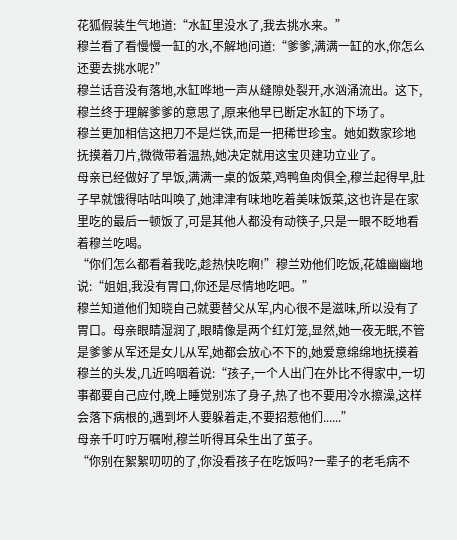花狐假装生气地道:“水缸里没水了,我去挑水来。”
穆兰看了看慢慢一缸的水,不解地问道:“爹爹,满满一缸的水,你怎么还要去挑水呢?”
穆兰话音没有落地,水缸哗地一声从缝隙处裂开,水汹涌流出。这下,穆兰终于理解爹爹的意思了,原来他早已断定水缸的下场了。
穆兰更加相信这把刀不是烂铁,而是一把稀世珍宝。她如数家珍地抚摸着刀片,微微带着温热,她决定就用这宝贝建功立业了。
母亲已经做好了早饭,满满一桌的饭菜,鸡鸭鱼肉俱全,穆兰起得早,肚子早就饿得咕咕叫唤了,她津津有味地吃着美味饭菜,这也许是在家里吃的最后一顿饭了,可是其他人都没有动筷子,只是一眼不眨地看着穆兰吃喝。
“你们怎么都看着我吃,趁热快吃啊!”穆兰劝他们吃饭,花雄幽幽地说:“姐姐,我没有胃口,你还是尽情地吃吧。”
穆兰知道他们知晓自己就要替父从军,内心很不是滋味,所以没有了胃口。母亲眼睛湿润了,眼睛像是两个红灯笼,显然,她一夜无眠,不管是爹爹从军还是女儿从军,她都会放心不下的,她爱意绵绵地抚摸着穆兰的头发,几近呜咽着说:“孩子,一个人出门在外比不得家中,一切事都要自己应付,晚上睡觉别冻了身子,热了也不要用冷水擦澡,这样会落下病根的,遇到坏人要躲着走,不要招惹他们......”
母亲千叮咛万嘱咐,穆兰听得耳朵生出了茧子。
“你别在絮絮叨叨的了,你没看孩子在吃饭吗?一辈子的老毛病不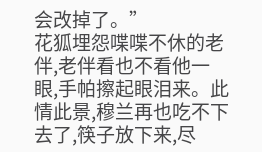会改掉了。”
花狐埋怨喋喋不休的老伴,老伴看也不看他一眼,手帕擦起眼泪来。此情此景,穆兰再也吃不下去了,筷子放下来,尽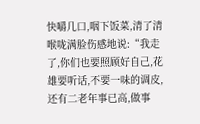快嚼几口,咽下饭菜,清了清喉咙满脸伤感地说:“我走了,你们也要照顾好自己,花雄要听话,不要一味的调皮,还有二老年事已高,做事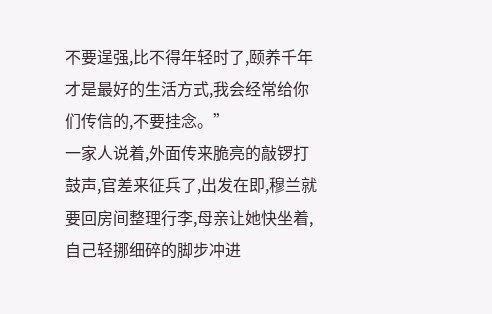不要逞强,比不得年轻时了,颐养千年才是最好的生活方式,我会经常给你们传信的,不要挂念。”
一家人说着,外面传来脆亮的敲锣打鼓声,官差来征兵了,出发在即,穆兰就要回房间整理行李,母亲让她快坐着,自己轻挪细碎的脚步冲进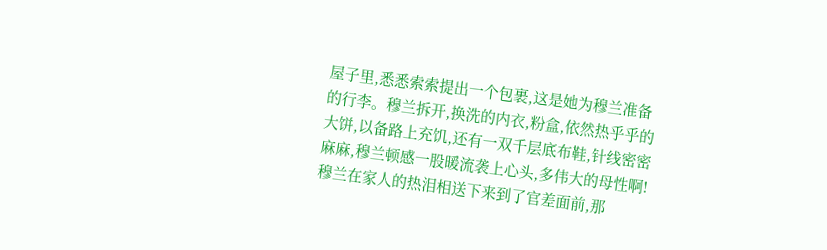屋子里,悉悉索索提出一个包裹,这是她为穆兰准备的行李。穆兰拆开,换洗的内衣,粉盒,依然热乎乎的大饼,以备路上充饥,还有一双千层底布鞋,针线密密麻麻,穆兰顿感一股暖流袭上心头,多伟大的母性啊!
穆兰在家人的热泪相送下来到了官差面前,那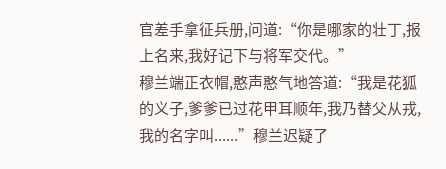官差手拿征兵册,问道:“你是哪家的壮丁,报上名来,我好记下与将军交代。”
穆兰端正衣帽,憨声憨气地答道:“我是花狐的义子,爹爹已过花甲耳顺年,我乃替父从戎,我的名字叫......”穆兰迟疑了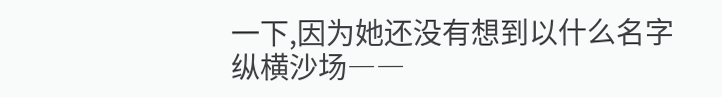一下,因为她还没有想到以什么名字纵横沙场――